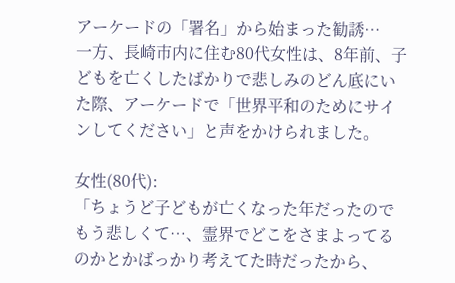アーケードの「署名」から始まった勧誘…
一方、長崎市内に住む80代女性は、8年前、子どもを亡くしたばかりで悲しみのどん底にいた際、アーケードで「世界平和のためにサインしてください」と声をかけられました。

女性(80代):
「ちょうど子どもが亡くなった年だったのでもう悲しくて…、霊界でどこをさまよってるのかとかばっかり考えてた時だったから、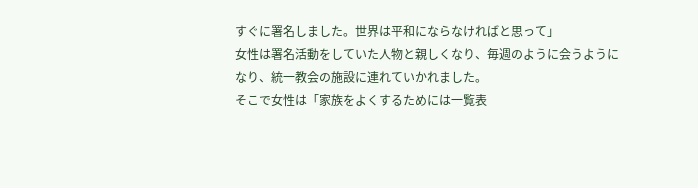すぐに署名しました。世界は平和にならなければと思って」
女性は署名活動をしていた人物と親しくなり、毎週のように会うようになり、統一教会の施設に連れていかれました。
そこで女性は「家族をよくするためには一覧表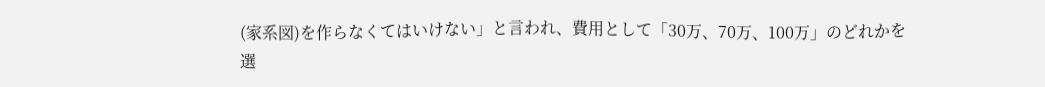(家系図)を作らなくてはいけない」と言われ、費用として「30万、70万、100万」のどれかを選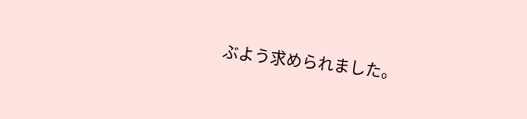ぶよう求められました。